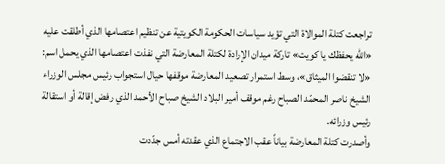تراجعت كتلة الموالاة التي تؤيد سياسات الحكومة الكويتية عن تنظيم اعتصامها الذي أطلقت عليه «الله يحفظك يا كويت» تاركة ميدان الإرادة لكتلة المعارضة التي نفذت اعتصامها الذي يحمل اسم: «لا تنقضوا الميثاق»، وسط استمرار تصعيد المعارضة موقفها حيال استجواب رئيس مجلس الوزراء الشيخ ناصر المحمّد الصباح رغم موقف أمير البلاد الشيخ صباح الأحمد الذي رفض إقالة أو استقالة رئيس وزرائه.
وأصدرت كتلة المعارضة بياناً عقب الاجتماع الذي عقدته أمس جدّدت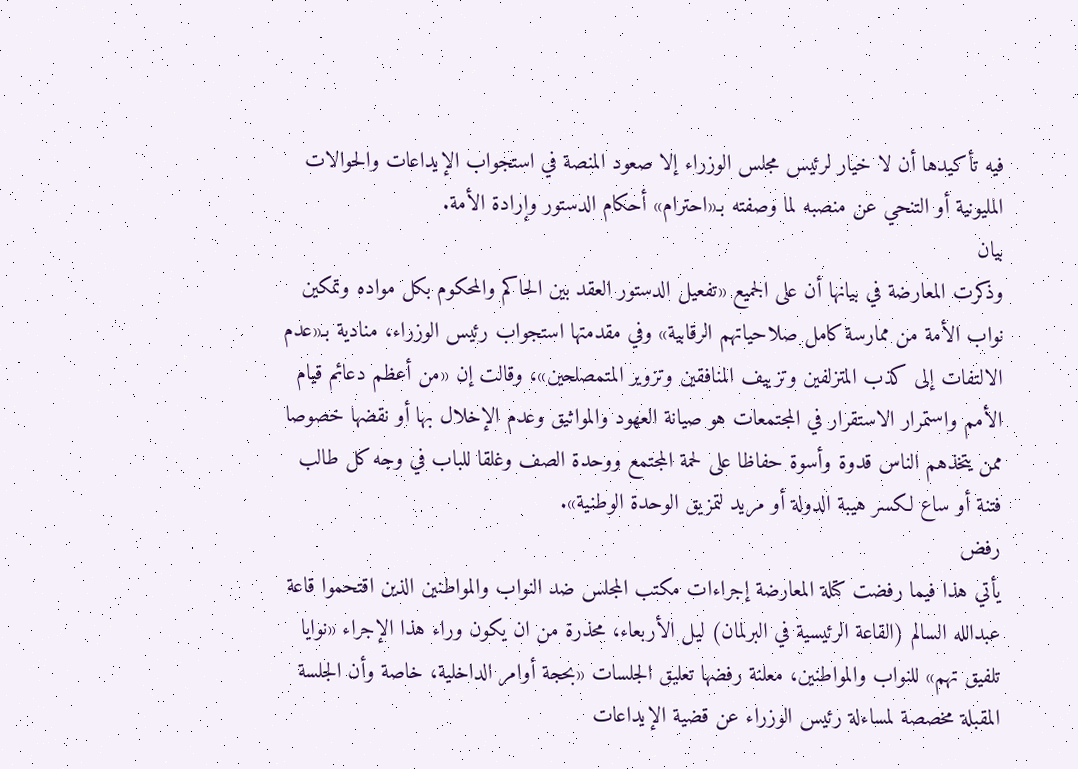فيه تأكيدها أن لا خيار لرئيس مجلس الوزراء إلا صعود المنصة في استجواب الإيداعات والحوالات المليونية أو التنحي عن منصبه لما وصفته بـ«احترام» أحكام الدستور وإرادة الأمة.
بيان
وذكرت المعارضة في بيانها أن على الجميع «تفعيل الدستور العقد بين الحاكم والمحكوم بكل مواده وتمكين نواب الأمة من ممارسة كامل صلاحياتهم الرقابية» وفي مقدمتها استجواب رئيس الوزراء، منادية بـ«عدم الالتفات إلى كذب المتزلفين وتزييف المنافقين وتزوير المتمصلحين»، وقالت إن «من أعظم دعائم قيام الأمم واستمرار الاستقرار في المجتمعات هو صيانة العهود والمواثيق وعدم الإخلال بها أو نقضها خصوصا ممن يتخذهم الناس قدوة وأسوة حفاظا على لحمة المجتمع ووحدة الصف وغلقا للباب في وجه كل طالب فتنة أو ساع لكسر هيبة الدولة أو مريد لتمزيق الوحدة الوطنية».
رفض
يأتي هذا فيما رفضت كتلة المعارضة إجراءات مكتب المجلس ضد النواب والمواطنين الذين اقتحموا قاعة عبدالله السالم (القاعة الرئيسية في البرلمان) ليل الأربعاء، محذرة من ان يكون وراء هذا الإجراء «نوايا تلفيق تهم» للنواب والمواطنين، معلنة رفضها تعليق الجلسات «بحجة أوامر الداخلية، خاصة وأن الجلسة المقبلة مخصصة لمساءلة رئيس الوزراء عن قضية الإيداعات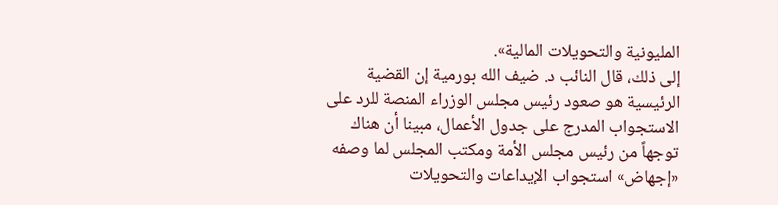المليونية والتحويلات المالية».
إلى ذلك، قال النائب د. ضيف الله بورمية إن القضية الرئيسية هو صعود رئيس مجلس الوزراء المنصة للرد على الاستجواب المدرج على جدول الأعمال، مبينا أن هناك توجهاً من رئيس مجلس الأمة ومكتب المجلس لما وصفه «إجهاض» استجواب الإيداعات والتحويلات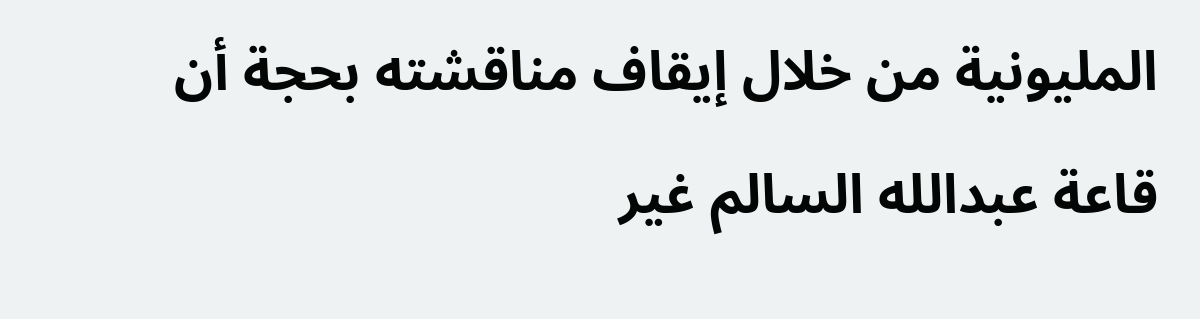المليونية من خلال إيقاف مناقشته بحجة أن قاعة عبدالله السالم غير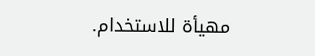مهيأة للاستخدام.